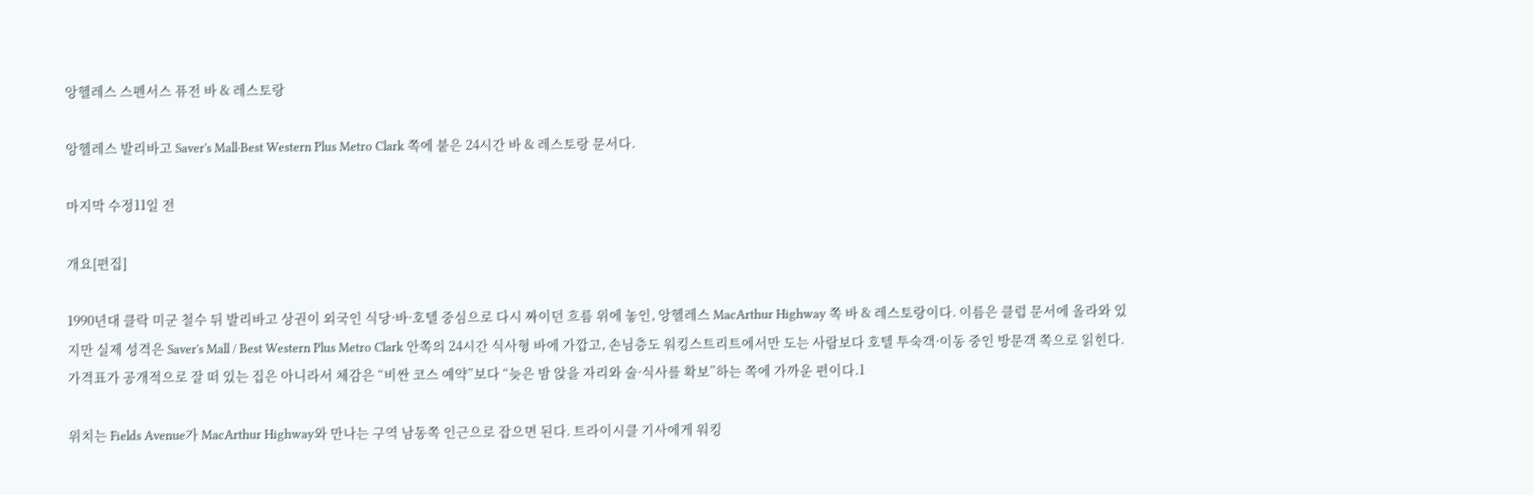앙헬레스 스펜서스 퓨전 바 & 레스토랑

앙헬레스 발리바고 Saver's Mall·Best Western Plus Metro Clark 쪽에 붙은 24시간 바 & 레스토랑 문서다.

마지막 수정11일 전

개요[편집]

1990년대 클락 미군 철수 뒤 발리바고 상권이 외국인 식당·바·호텔 중심으로 다시 짜이던 흐름 위에 놓인, 앙헬레스 MacArthur Highway 쪽 바 & 레스토랑이다. 이름은 클럽 문서에 올라와 있지만 실제 성격은 Saver's Mall / Best Western Plus Metro Clark 안쪽의 24시간 식사형 바에 가깝고, 손님층도 워킹스트리트에서만 도는 사람보다 호텔 투숙객·이동 중인 방문객 쪽으로 읽힌다. 가격표가 공개적으로 잘 떠 있는 집은 아니라서 체감은 “비싼 코스 예약”보다 “늦은 밤 앉을 자리와 술·식사를 확보”하는 쪽에 가까운 편이다.1

위치는 Fields Avenue가 MacArthur Highway와 만나는 구역 남동쪽 인근으로 잡으면 된다. 트라이시클 기사에게 워킹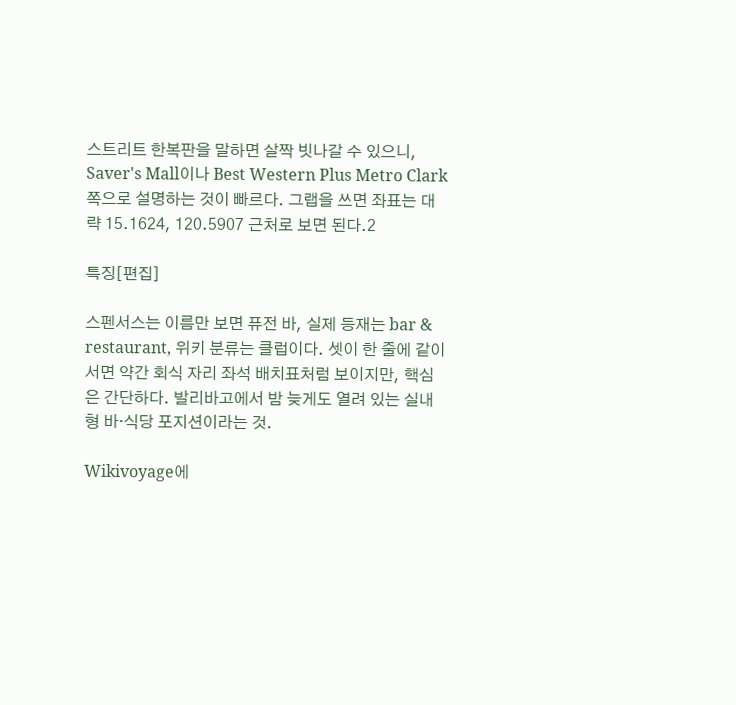스트리트 한복판을 말하면 살짝 빗나갈 수 있으니, Saver's Mall이나 Best Western Plus Metro Clark 쪽으로 설명하는 것이 빠르다. 그랩을 쓰면 좌표는 대략 15.1624, 120.5907 근처로 보면 된다.2

특징[편집]

스펜서스는 이름만 보면 퓨전 바, 실제 등재는 bar & restaurant, 위키 분류는 클럽이다. 셋이 한 줄에 같이 서면 약간 회식 자리 좌석 배치표처럼 보이지만, 핵심은 간단하다. 발리바고에서 밤 늦게도 열려 있는 실내형 바·식당 포지션이라는 것.

Wikivoyage에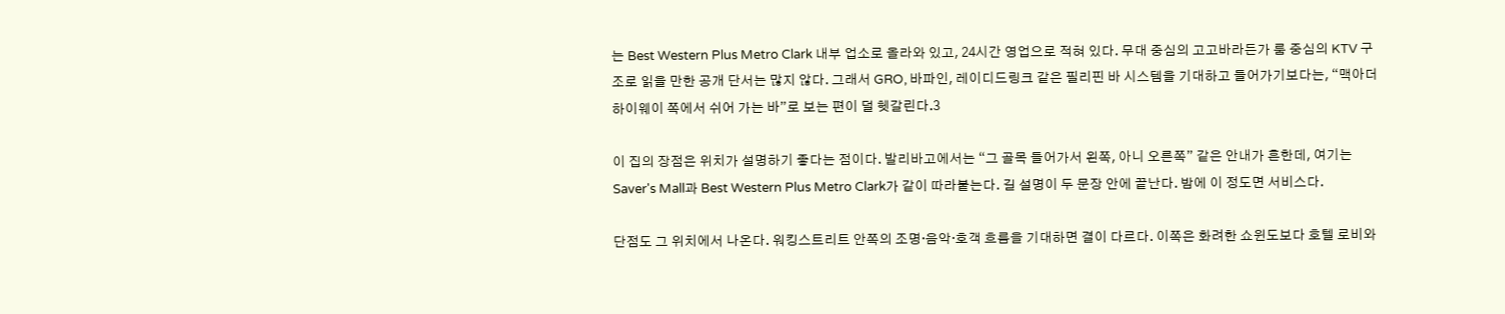는 Best Western Plus Metro Clark 내부 업소로 올라와 있고, 24시간 영업으로 적혀 있다. 무대 중심의 고고바라든가 룸 중심의 KTV 구조로 읽을 만한 공개 단서는 많지 않다. 그래서 GRO, 바파인, 레이디드링크 같은 필리핀 바 시스템을 기대하고 들어가기보다는, “맥아더하이웨이 쪽에서 쉬어 가는 바”로 보는 편이 덜 헷갈린다.3

이 집의 장점은 위치가 설명하기 좋다는 점이다. 발리바고에서는 “그 골목 들어가서 왼쪽, 아니 오른쪽” 같은 안내가 흔한데, 여기는 Saver's Mall과 Best Western Plus Metro Clark가 같이 따라붙는다. 길 설명이 두 문장 안에 끝난다. 밤에 이 정도면 서비스다.

단점도 그 위치에서 나온다. 워킹스트리트 안쪽의 조명·음악·호객 흐름을 기대하면 결이 다르다. 이쪽은 화려한 쇼윈도보다 호텔 로비와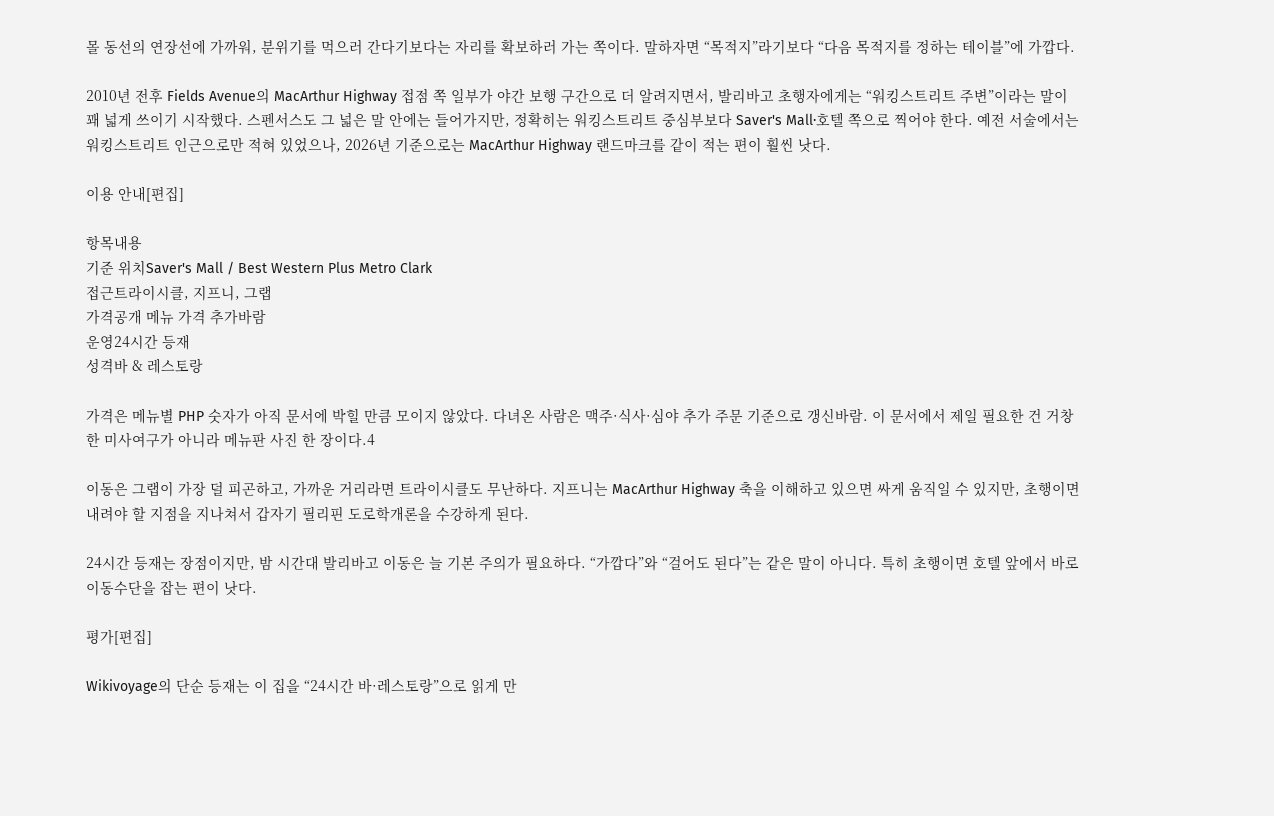몰 동선의 연장선에 가까워, 분위기를 먹으러 간다기보다는 자리를 확보하러 가는 쪽이다. 말하자면 “목적지”라기보다 “다음 목적지를 정하는 테이블”에 가깝다.

2010년 전후 Fields Avenue의 MacArthur Highway 접점 쪽 일부가 야간 보행 구간으로 더 알려지면서, 발리바고 초행자에게는 “워킹스트리트 주변”이라는 말이 꽤 넓게 쓰이기 시작했다. 스펜서스도 그 넓은 말 안에는 들어가지만, 정확히는 워킹스트리트 중심부보다 Saver's Mall·호텔 쪽으로 찍어야 한다. 예전 서술에서는 워킹스트리트 인근으로만 적혀 있었으나, 2026년 기준으로는 MacArthur Highway 랜드마크를 같이 적는 편이 훨씬 낫다.

이용 안내[편집]

항목내용
기준 위치Saver's Mall / Best Western Plus Metro Clark
접근트라이시클, 지프니, 그랩
가격공개 메뉴 가격 추가바람
운영24시간 등재
성격바 & 레스토랑

가격은 메뉴별 PHP 숫자가 아직 문서에 박힐 만큼 모이지 않았다. 다녀온 사람은 맥주·식사·심야 추가 주문 기준으로 갱신바람. 이 문서에서 제일 필요한 건 거창한 미사여구가 아니라 메뉴판 사진 한 장이다.4

이동은 그랩이 가장 덜 피곤하고, 가까운 거리라면 트라이시클도 무난하다. 지프니는 MacArthur Highway 축을 이해하고 있으면 싸게 움직일 수 있지만, 초행이면 내려야 할 지점을 지나쳐서 갑자기 필리핀 도로학개론을 수강하게 된다.

24시간 등재는 장점이지만, 밤 시간대 발리바고 이동은 늘 기본 주의가 필요하다. “가깝다”와 “걸어도 된다”는 같은 말이 아니다. 특히 초행이면 호텔 앞에서 바로 이동수단을 잡는 편이 낫다.

평가[편집]

Wikivoyage의 단순 등재는 이 집을 “24시간 바·레스토랑”으로 읽게 만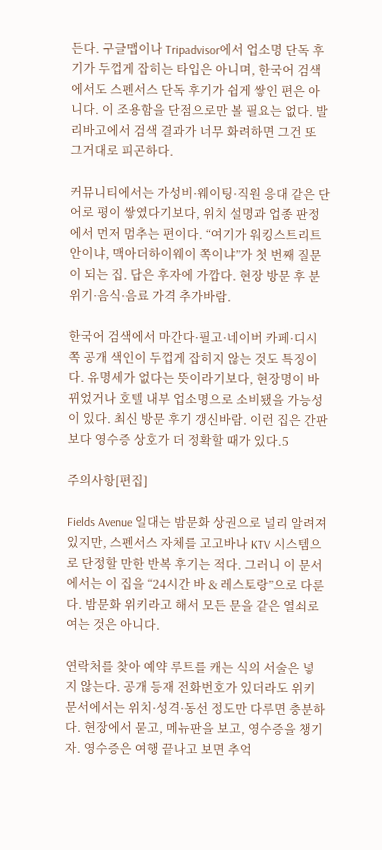든다. 구글맵이나 Tripadvisor에서 업소명 단독 후기가 두껍게 잡히는 타입은 아니며, 한국어 검색에서도 스펜서스 단독 후기가 쉽게 쌓인 편은 아니다. 이 조용함을 단점으로만 볼 필요는 없다. 발리바고에서 검색 결과가 너무 화려하면 그건 또 그거대로 피곤하다.

커뮤니티에서는 가성비·웨이팅·직원 응대 같은 단어로 평이 쌓였다기보다, 위치 설명과 업종 판정에서 먼저 멈추는 편이다. “여기가 워킹스트리트 안이냐, 맥아더하이웨이 쪽이냐”가 첫 번째 질문이 되는 집. 답은 후자에 가깝다. 현장 방문 후 분위기·음식·음료 가격 추가바람.

한국어 검색에서 마간다·필고·네이버 카페·디시 쪽 공개 색인이 두껍게 잡히지 않는 것도 특징이다. 유명세가 없다는 뜻이라기보다, 현장명이 바뀌었거나 호텔 내부 업소명으로 소비됐을 가능성이 있다. 최신 방문 후기 갱신바람. 이런 집은 간판보다 영수증 상호가 더 정확할 때가 있다.5

주의사항[편집]

Fields Avenue 일대는 밤문화 상권으로 널리 알려져 있지만, 스펜서스 자체를 고고바나 KTV 시스템으로 단정할 만한 반복 후기는 적다. 그러니 이 문서에서는 이 집을 “24시간 바 & 레스토랑”으로 다룬다. 밤문화 위키라고 해서 모든 문을 같은 열쇠로 여는 것은 아니다.

연락처를 찾아 예약 루트를 캐는 식의 서술은 넣지 않는다. 공개 등재 전화번호가 있더라도 위키 문서에서는 위치·성격·동선 정도만 다루면 충분하다. 현장에서 묻고, 메뉴판을 보고, 영수증을 챙기자. 영수증은 여행 끝나고 보면 추억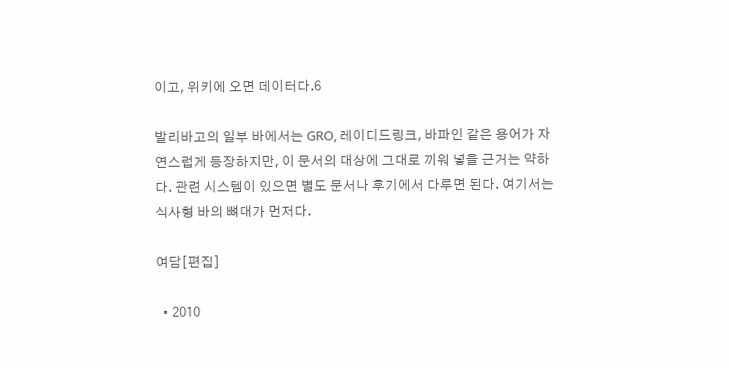이고, 위키에 오면 데이터다.6

발리바고의 일부 바에서는 GRO, 레이디드링크, 바파인 같은 용어가 자연스럽게 등장하지만, 이 문서의 대상에 그대로 끼워 넣을 근거는 약하다. 관련 시스템이 있으면 별도 문서나 후기에서 다루면 된다. 여기서는 식사형 바의 뼈대가 먼저다.

여담[편집]

  • 2010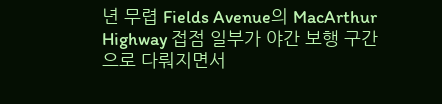년 무렵 Fields Avenue의 MacArthur Highway 접점 일부가 야간 보행 구간으로 다뤄지면서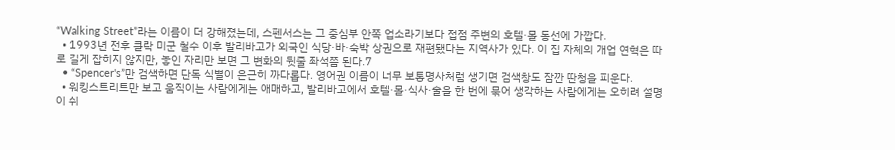“Walking Street”라는 이름이 더 강해졌는데, 스펜서스는 그 중심부 안쪽 업소라기보다 접점 주변의 호텔·몰 동선에 가깝다.
  • 1993년 전후 클락 미군 철수 이후 발리바고가 외국인 식당·바·숙박 상권으로 재편됐다는 지역사가 있다. 이 집 자체의 개업 연혁은 따로 길게 잡히지 않지만, 놓인 자리만 보면 그 변화의 뒷줄 좌석쯤 된다.7
  • “Spencer's”만 검색하면 단독 식별이 은근히 까다롭다. 영어권 이름이 너무 보통명사처럼 생기면 검색창도 잠깐 딴청을 피운다.
  • 워킹스트리트만 보고 움직이는 사람에게는 애매하고, 발리바고에서 호텔·몰·식사·술을 한 번에 묶어 생각하는 사람에게는 오히려 설명이 쉬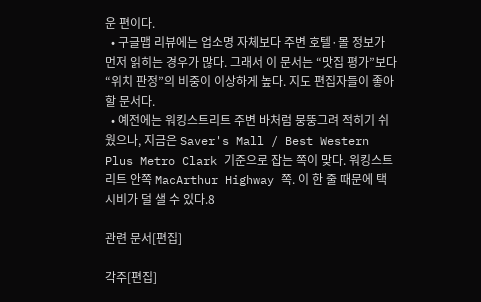운 편이다.
  • 구글맵 리뷰에는 업소명 자체보다 주변 호텔·몰 정보가 먼저 읽히는 경우가 많다. 그래서 이 문서는 “맛집 평가”보다 “위치 판정”의 비중이 이상하게 높다. 지도 편집자들이 좋아할 문서다.
  • 예전에는 워킹스트리트 주변 바처럼 뭉뚱그려 적히기 쉬웠으나, 지금은 Saver's Mall / Best Western Plus Metro Clark 기준으로 잡는 쪽이 맞다. 워킹스트리트 안쪽 MacArthur Highway 쪽. 이 한 줄 때문에 택시비가 덜 샐 수 있다.8

관련 문서[편집]

각주[편집]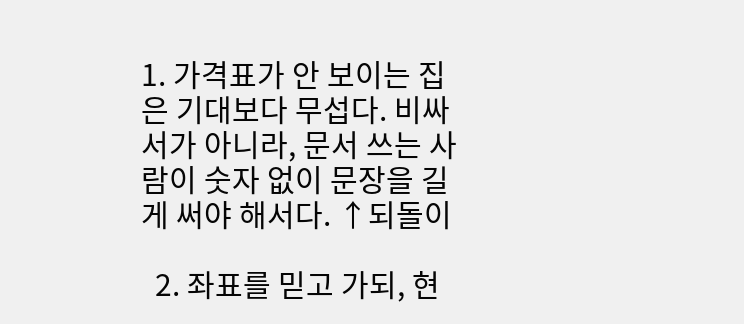1. 가격표가 안 보이는 집은 기대보다 무섭다. 비싸서가 아니라, 문서 쓰는 사람이 숫자 없이 문장을 길게 써야 해서다. ↑되돌이

  2. 좌표를 믿고 가되, 현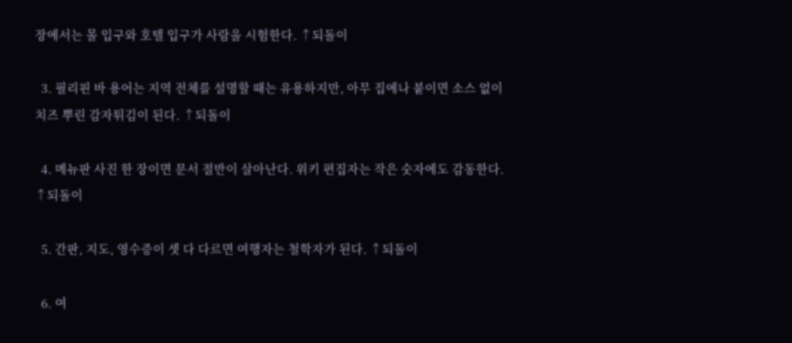장에서는 몰 입구와 호텔 입구가 사람을 시험한다. ↑되돌이

  3. 필리핀 바 용어는 지역 전체를 설명할 때는 유용하지만, 아무 집에나 붙이면 소스 없이 치즈 뿌린 감자튀김이 된다. ↑되돌이

  4. 메뉴판 사진 한 장이면 문서 절반이 살아난다. 위키 편집자는 작은 숫자에도 감동한다. ↑되돌이

  5. 간판, 지도, 영수증이 셋 다 다르면 여행자는 철학자가 된다. ↑되돌이

  6. 여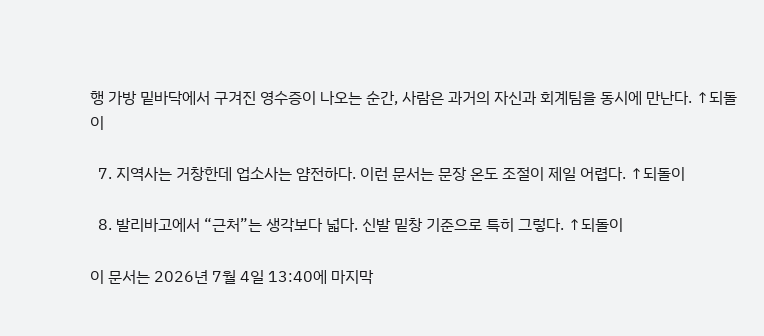행 가방 밑바닥에서 구겨진 영수증이 나오는 순간, 사람은 과거의 자신과 회계팀을 동시에 만난다. ↑되돌이

  7. 지역사는 거창한데 업소사는 얌전하다. 이런 문서는 문장 온도 조절이 제일 어렵다. ↑되돌이

  8. 발리바고에서 “근처”는 생각보다 넓다. 신발 밑창 기준으로 특히 그렇다. ↑되돌이

이 문서는 2026년 7월 4일 13:40에 마지막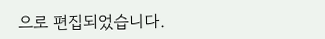으로 편집되었습니다.